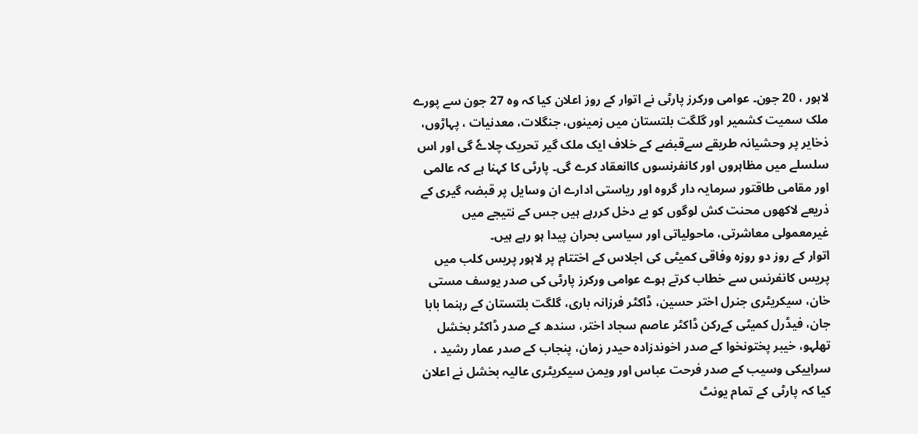لاہور ، 20 جون۔ عوامی ورکرز پارٹی نے اتوار کے روز اعلان کیا کہ وہ 27 جون سے پورے ملک سمیت کشمیر اور گلگت بلتستان میں زمینوں، جنگلات، معدنیات ، پہاڑوں، ذخایر پر وحشیانہ طریقے سےقبضے کے خلاف ایک ملک گیر تحریک چلاےٗ گی اور اس سلسلے میں مظاہروں اور کانفرنسوں کاانعقاد کرے گی۔ پارٹی کا کہنا ہے کہ عالمی اور مقامی طاقتور سرمایہ دار گروہ اور ریاستی ادارے ان وسایل پر قبضہ گیری کے ذریعے لاکھوں محنت کش لوگوں کو بے دخل کررہے ہیں جس کے نتیجے میں غیرمعمولی معاشرتی، ماحولیاتی اور سیاسی بحران پیدا ہو رہے ہیں۔
اتوار کے روز دو روزہ وفاقی کمیٹی کی اجلاس کے اختتام پر لاہور پریس کلب میں پریس کانفرنس سے خطاب کرتے ہوے عوامی ورکرز پارٹی کی صدر یوسف مستی خان، سیکریٹری جنرل اختر حسین، ڈاکٹر فرزانہ باری، گلگت بلتستان کے رہنما بابا جان، فیڈرل کمیٹی کےرکن ڈاکٹر عاصم سجاد اختر، سندھ کے صدر ڈاکٹر بخشل تھلہو، خیبر پختونخوا کے صدر اخوندزادہ حیدر زمان، پنجاب کے صدر عمار رشید ، سراییکی وسیب کے صدر فرحت عباس اور ویمن سیکریٹری عالیہ بخشل نے اعلان کیا کہ پارٹی کے تمام یونٹ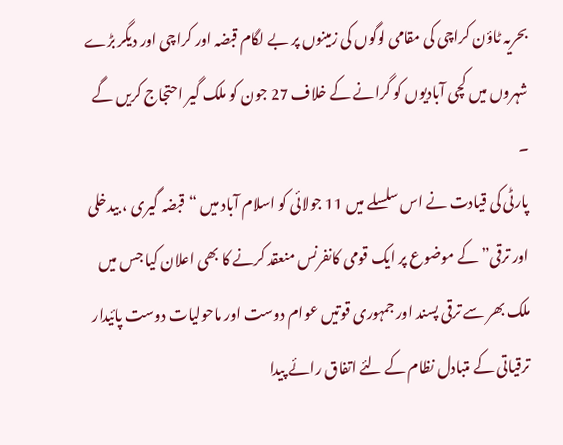بحریہ ٹاؤن کراچی کی مقامی لوگوں کی زمینوں پر بے لگام قبضہ اور کراچی اور دیگر بڑے شہروں میں کچی آبادیوں کو گرانے کے خلاف 27 جون کو ملک گیر احتجاج کریں گے ۔
پارٹی کی قیادت نے اس سلسلے میں 11 جولائی کو اسلام آباد میں “قبضہ گیری ، بیدخلی اور ترقی” کے موضوع پر ایک قومی کانفرنس منعقد کرنے کا بھی اعلان کیا جس میں ملک بھر سے ترقی پسند اور جمہوری قوتیں عوام دوست اور ماحولیات دوست پائیدار ترقیاتی کے متبادل نظام کے لئے اتفاق رائے پیدا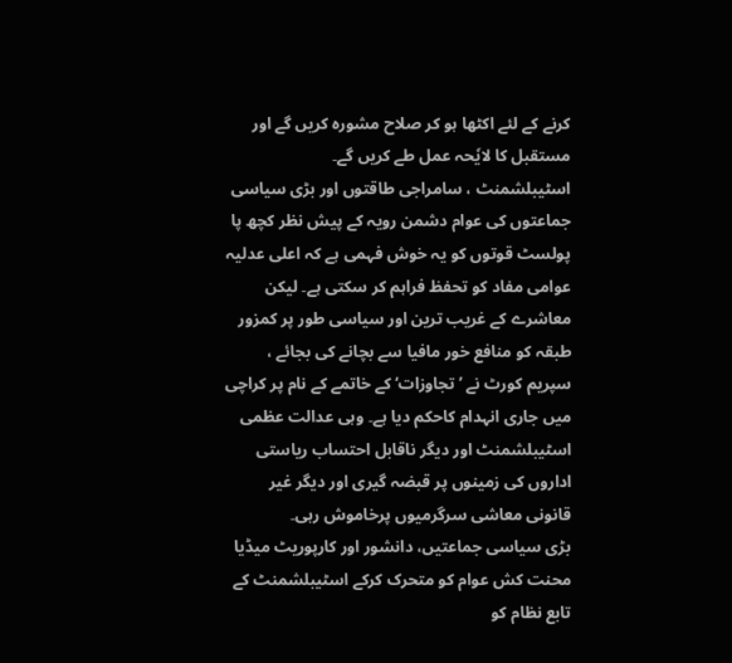کرنے کے لئے اکٹھا ہو کر صلاح مشورہ کریں گے اور مستقبل کا لایٗحہ عمل طے کریں گے۔
اسٹیبلشمنٹ ، سامراجی طاقتوں اور بڑی سیاسی جماعتوں کی عوام دشمن رویہ کے پیش نظر کچھ پا پولسٹ قوتوں کو یہ خوش فہمی ہے کہ اعلی عدلیہ عوامی مفاد کو تحفظ فراہم کر سکتی ہے۔ لیکن معاشرے کے غریب ترین اور سیاسی طور پر کمزور طبقہ کو منافع خور مافیا سے بچانے کی بجائے ، سپریم کورٹ نے ’تجاوزات‘ کے خاتمے کے نام پر کراچی میں جاری انہدام کاحکم دیا ہے۔ وہی عدالت عظمی اسٹیبلشمنٹ اور دیگر ناقابل احتساب ریاستی اداروں کی زمینوں پر قبضہ گیری اور دیگر غیر قانونی معاشی سرگرمیوں پرخاموش رہی۔
بڑی سیاسی جماعتیں، دانشور اور کارپوریٹ میڈیا محنت کش عوام کو متحرک کرکے اسٹیبلشمنٹ کے تابع نظام کو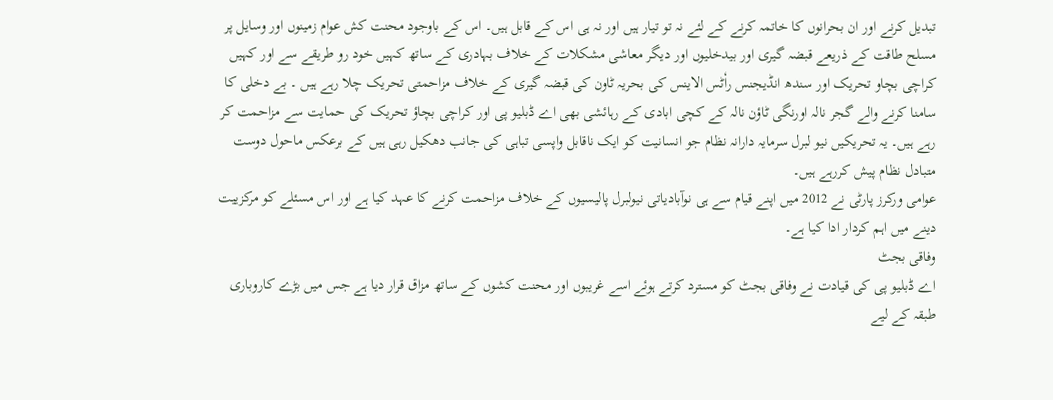تبدیل کرنے اور ان بحرانوں کا خاتمہ کرنے کے لئے نہ تو تیار ہیں اور نہ ہی اس کے قابل ہیں۔ اس کے باوجود محنت کش عوام زمینوں اور وسایل پر مسلح طاقت کے ذریعے قبضہ گیری اور بیدخلیوں اور دیگر معاشی مشکلات کے خلاف بہادری کے ساتھ کہیں خود رو طریقے سے اور کہیں کراچی بچاو تحریک اور سندھ انڈیجنس راٗٹس الاینس کی بحریہ ٹاون کی قبضہ گیری کے خلاف مزاحمتی تحریک چلا رہے ہیں ۔ بے دخلی کا سامنا کرنے والے گجر نالہ اورنگی ٹاؤن نالہ کے کچی ابادی کے رہائشی بھی اے ڈبلیو پی اور کراچی بچاؤ تحریک کی حمایت سے مزاحمت کر رہے ہیں۔ یہ تحریکیں نیو لبرل سرمایہ دارانہ نظام جو انسانیت کو ایک ناقابل واپسی تباہی کی جانب دھکیل رہی ہیں کے برعکس ماحول دوست متبادل نظام پیش کررہے ہیں۔
عوامی ورکرز پارٹی نے 2012 میں اپنے قیام سے ہی نوآبادیاتی نیولبرل پالیسیوں کے خلاف مزاحمت کرنے کا عہد کیا ہے اور اس مسئلے کو مرکزییت دینے میں اہم کردار ادا کیا ہے۔
وفاقی بجٹ
اے ڈبلیو پی کی قیادت نے وفاقی بجٹ کو مسترد کرتے ہوئے اسے غریبوں اور محنت کشوں کے ساتھ مزاق قرار دیا ہے جس میں بڑے کاروباری طبقہ کے لیے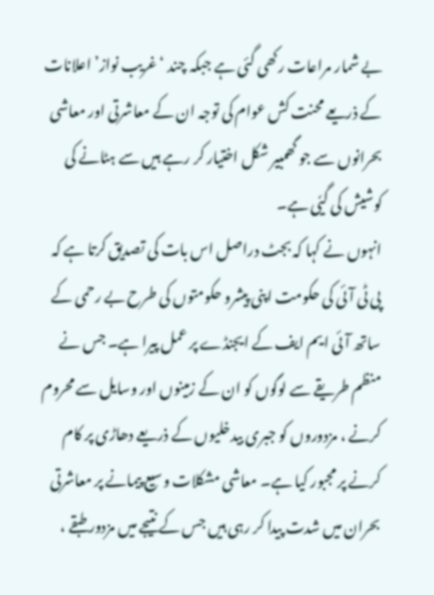بے شمار مراعات رکھی گئی ہے جبکہ چند ‘غریب نواز’ اعلانات کے ذریعے محنت کش عوام کی توجہ ان کے معاشرتی اور معاشی بحرانوں سے جو گھمبیر شکل اختیار کر رہے ہیں سے ہٹانے کی کوشیش کی گیٗی ہے۔
انہوں نے کہا کہ بجٹ دراصل اس بات کی تصدیق کرتا ہے کہ پی ٹی آئی کی حکومت اپنی پیشرو حکومتوں کی طرح بے رحمی کے ساتھ آئی ایم ایف کے ایجنڈے پر عمل پیرا ہے۔ جس نے منظم طریقے سے لوگوں کو ان کے زمینوں اور وسایل سے محروم کرنے ، مزدوروں کو جبری بیدخلیوں کے ذریعے دھاڑی پر کام کرنے پر مجبور کیا ہے۔ معاشی مشکلات وسیع پیمانے پر معاشرتی بحران میں شدت پیدا کر رہی ہیں جس کے نتیجے میں مزدور طبقے ،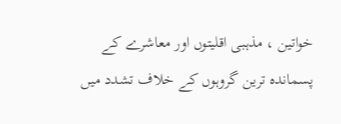خواتین ، مذہبی اقلیتوں اور معاشرے کے پسماندہ ترین گروہوں کے خلاف تشدد میں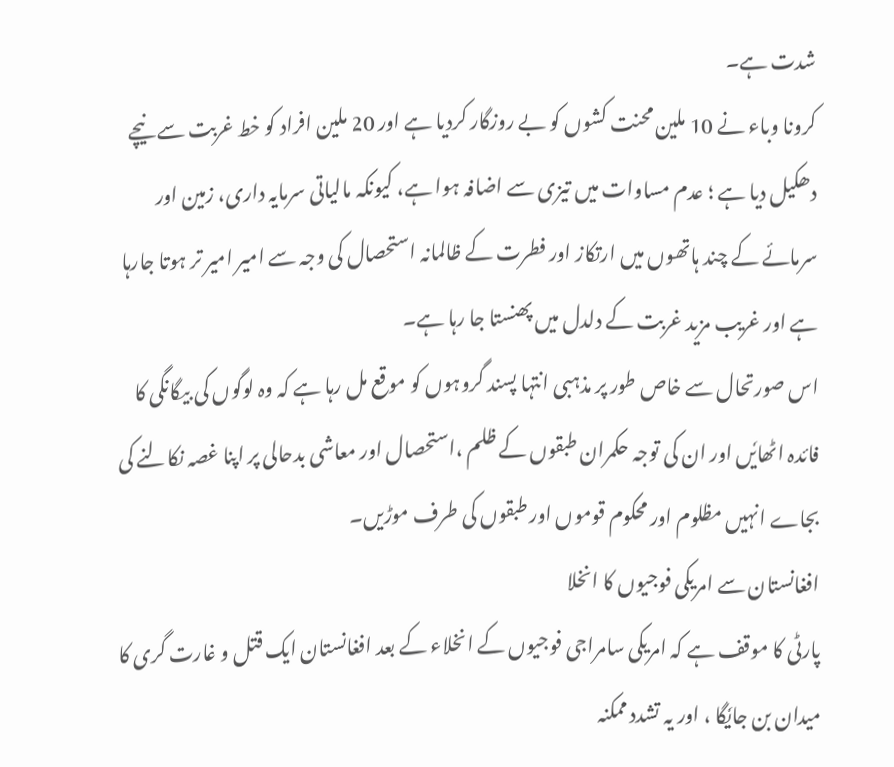شدت ہے۔
کرونا وباء نے 10 ملین محنت کشوں کو بے روزگار کردیا ہے اور 20 ملین افراد کو خط غربت سے نیچے دھکیل دیا ہے ؛ عدم مساوات میں تیزی سے اضافہ ہوا ہے، کیونکہ مالیاتی سرمایہ داری، زمین اور سرمائے کے چند ہاتھوں میں ارتکاز اور فطرت کے ظالمانہ استحصال کی وجہ سے امیر امیر تر ہوتا جارہا ہے اور غریب مزید غربت کے دلدل میں پھنستا جا رہا ہے۔
اس صورتحال سے خاص طور پر مذہبی انتہا پسند گروہوں کو موقع مل رہا ہے کہ وہ لوگوں کی بیگانگی کا فائدہ اٹھایٗں اور ان کی توجہ حکمران طبقوں کے ظلم ،استحصال اور معاشی بدحالی پر اپنا غصہ نکالنے کی بجاے انہیں مظلوم اور محکوم قوموں اور طبقوں کی طرف موڑیں۔
افغانستان سے امریکی فوجیوں کا انخلا
پارٹی کا موقف ہے کہ امریکی سامراجی فوجیوں کے انخلاء کے بعد افغانستان ایک قتل و غارت گری کا میدان بن جایٗگا ، اور یہ تشدد ممکنہ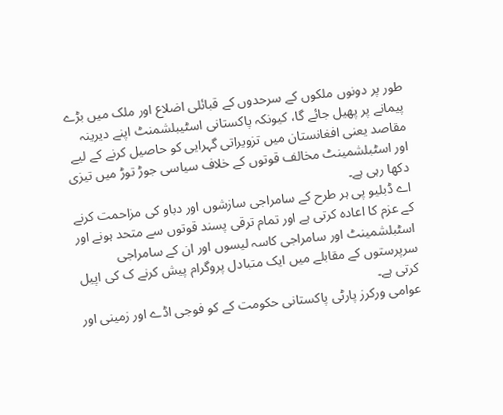طور پر دونوں ملکوں کے سرحدوں کے قبائلی اضلاع اور ملک میں بڑے پیمانے پر پھیل جائے گا، کیونکہ پاکستانی اسٹیبلشمنٹ اپنے دیرینہ مقاصد یعنی افغانستان میں تزویراتی گہرایی کو حاصیل کرنے کے لیے اور اسٹبلشمینٹ مخالف قوتوں کے خلاف سیاسی جوڑ توڑ میں تیزی دکھا رہی ہے۔
اے ڈبلیو پی ہر طرح کے سامراجی سازشوں اور دباو کی مزاحمت کرنے کے عزم کا اعادہ کرتی ہے اور تمام ترقی پسند قوتوں سے متحد ہونے اور اسٹبلشمینٹ اور سامراجی کاسہ لیسوں اور ان کے سامراجی سرپرستوں کے مقابلے میں ایک متبادل پروگرام پیش کرنے ک کی اپیل کرتی ہے۔
عوامی ورکرز پارٹی پاکستانی حکومت کے کو فوجی اڈے اور زمینی اور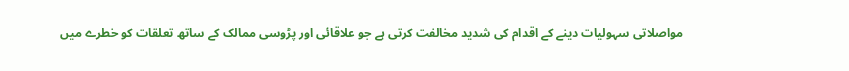مواصلاتی سہولیات دینے کے اقدام کی شدید مخالفت کرتی ہے جو علاقائی اور پڑوسی ممالک کے ساتھ تعلقات کو خطرے میں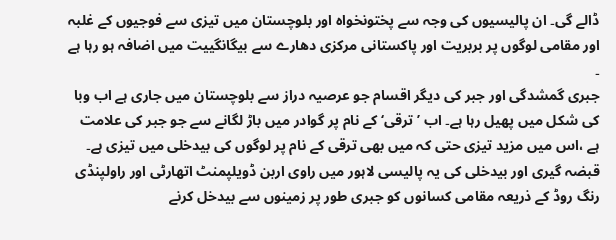ڈالے گی۔ ان پالیسیوں کی وجہ سے پختونخواہ اور بلوچستان میں تیزی سے فوجیوں کے غلبہ اور مقامی لوگوں پر بربریت اور پاکستانی مرکزی دھارے سے بیگانگییت میں اضافہ ہو رہا ہے ۔
جبری گمشدگی اور جبر کی دیگر اقسام جو عرصیہ دراز سے بلوچستان میں جاری ہے اب وبا کی شکل میں پھیل رہا ہے۔ اب ’ترقی‘ کے نام پر گوادر میں باڑ لگانے سے جو جبر کی علامت ہے ،اس میں مزید تیزی حتی کہ میں بھی ترقی کے نام پر لوگوں کی بیدخلی میں تیزی ہے۔ قبضہ گیری اور بیدخلی کی یہ پالیسی لاہور میں راوی اربن ڈویلپمنٹ اتھارٹی اور راولپنڈی رنگ روڈ کے ذریعہ مقامی کسانوں کو جبری طور پر زمینوں سے بیدخل کرنے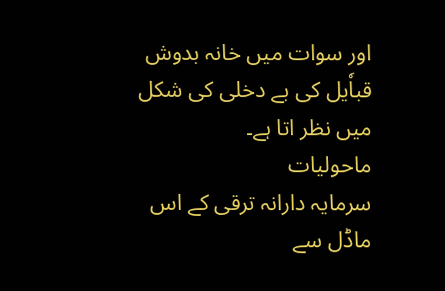اور سوات میں خانہ بدوش قباٗیل کی بے دخلی کی شکل میں نظر اتا ہے۔
ماحولیات
سرمایہ دارانہ ترقی کے اس ماڈل سے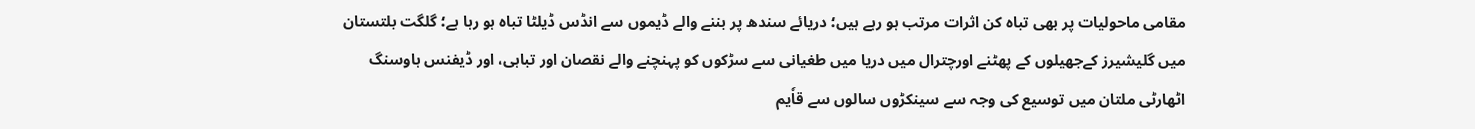مقامی ماحولیات پر بھی تباہ کن اثرات مرتب ہو رہے ہیں؛ دریائے سندھ پر بننے والے ڈیموں سے انڈس ڈیلٹا تباہ ہو رہا ہے؛ گلگت بلتستان میں گلیشیرز کےجھیلوں کے پھٹنے اورچترال میں دریا میں طغیانی سے سڑکوں کو پہنچنے والے نقصان اور تباہی، اور ڈیفنس ہاوسنگ اٹھارٹی ملتان میں توسیع کی وجہ سے سینکڑوں سالوں سے قاٗیم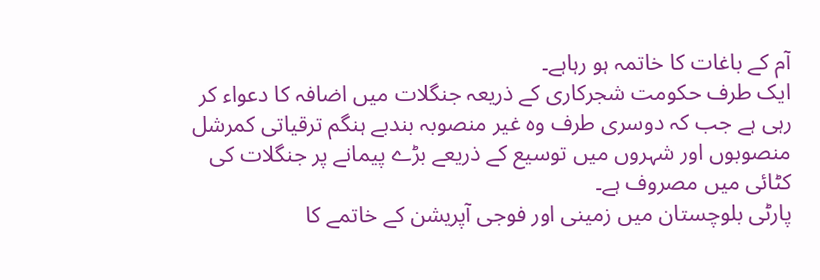آم کے باغات کا خاتمہ ہو رہاہے۔
ایک طرف حکومت شجرکاری کے ذریعہ جنگلات میں اضافہ کا دعواء کر رہی ہے جب کہ دوسری طرف وہ غیر منصوبہ بندبے ہنگم ترقیاتی کمرشل منصوبوں اور شہروں میں توسیع کے ذریعے بڑے پیمانے پر جنگلات کی کٹائی میں مصروف ہے۔
پارٹی بلوچستان میں زمینی اور فوجی آپریشن کے خاتمے کا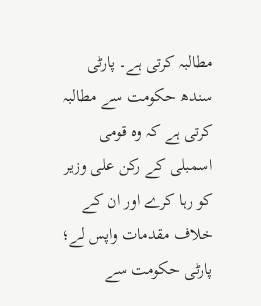مطالبہ کرتی ہے۔ پارٹی سندھ حکومت سے مطالبہ کرتی ہے کہ وہ قومی اسمبلی کے رکن علی وزیر کو رہا کرے اور ان کے خلاف مقدمات واپس لے؛ پارٹی حکومت سے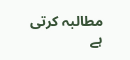مطالبہ کرتی ہے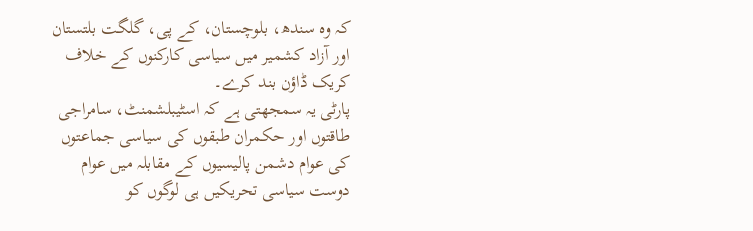کہ وہ سندھ، بلوچستان، کے پی، گلگت بلتستان اور آزاد کشمیر میں سیاسی کارکنوں کے خلاف کریک ڈاؤن بند کرے۔
پارٹی یہ سمجھتی ہے کہ اسٹیبلشمنٹ، سامراجی طاقتوں اور حکمران طبقوں کی سیاسی جماعتوں کی عوام دشمن پالیسیوں کے مقابلہ میں عوام دوست سیاسی تحریکیں ہی لوگوں کو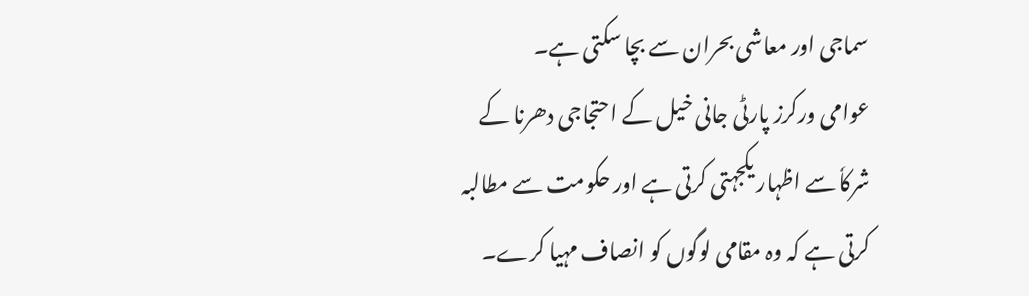سماجی اور معاشی بحران سے بچا سکتی ہے۔
عوامی ورکرز پارٹی جانی خیل کے احتجاجی دھرنا کے شرکاٗ سے اظہار یکجہتی کرتی ہے اور حکومت سے مطالبہ کرتی ہے کہ وہ مقامی لوگوں کو انصاف مہیا کرے۔